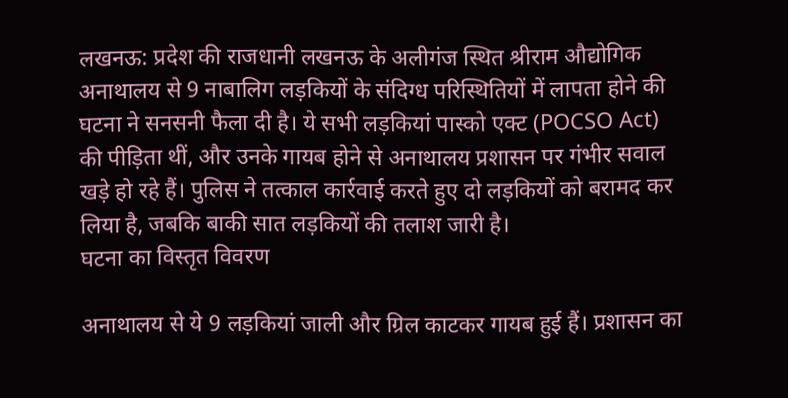लखनऊ: प्रदेश की राजधानी लखनऊ के अलीगंज स्थित श्रीराम औद्योगिक अनाथालय से 9 नाबालिग लड़कियों के संदिग्ध परिस्थितियों में लापता होने की घटना ने सनसनी फैला दी है। ये सभी लड़कियां पास्को एक्ट (POCSO Act) की पीड़िता थीं, और उनके गायब होने से अनाथालय प्रशासन पर गंभीर सवाल खड़े हो रहे हैं। पुलिस ने तत्काल कार्रवाई करते हुए दो लड़कियों को बरामद कर लिया है, जबकि बाकी सात लड़कियों की तलाश जारी है।
घटना का विस्तृत विवरण

अनाथालय से ये 9 लड़कियां जाली और ग्रिल काटकर गायब हुई हैं। प्रशासन का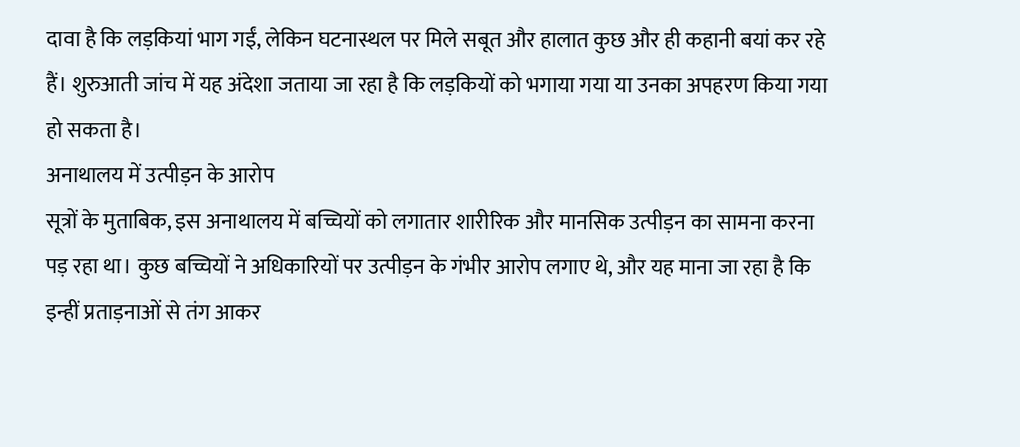दावा है कि लड़कियां भाग गईं, लेकिन घटनास्थल पर मिले सबूत और हालात कुछ और ही कहानी बयां कर रहे हैं। शुरुआती जांच में यह अंदेशा जताया जा रहा है कि लड़कियों को भगाया गया या उनका अपहरण किया गया हो सकता है।
अनाथालय में उत्पीड़न के आरोप
सूत्रों के मुताबिक, इस अनाथालय में बच्चियों को लगातार शारीरिक और मानसिक उत्पीड़न का सामना करना पड़ रहा था। कुछ बच्चियों ने अधिकारियों पर उत्पीड़न के गंभीर आरोप लगाए थे, और यह माना जा रहा है कि इन्हीं प्रताड़नाओं से तंग आकर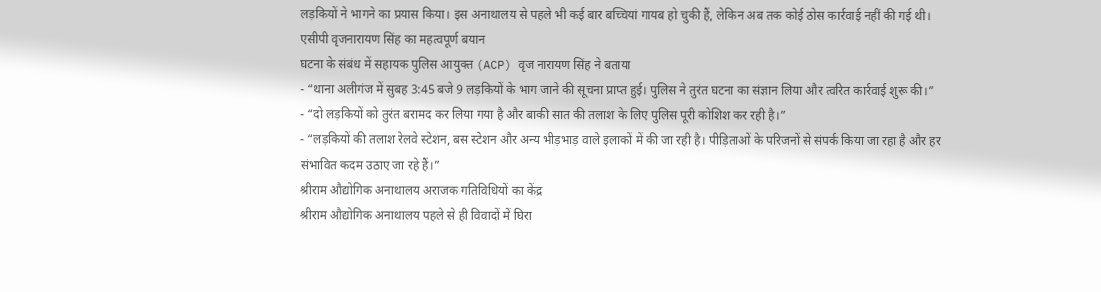लड़कियों ने भागने का प्रयास किया। इस अनाथालय से पहले भी कई बार बच्चियां गायब हो चुकी हैं, लेकिन अब तक कोई ठोस कार्रवाई नहीं की गई थी।
एसीपी वृजनारायण सिंह का महत्वपूर्ण बयान
घटना के संबंध में सहायक पुलिस आयुक्त (ACP) वृज नारायण सिंह ने बताया
- “थाना अलीगंज में सुबह 3:45 बजे 9 लड़कियों के भाग जाने की सूचना प्राप्त हुई। पुलिस ने तुरंत घटना का संज्ञान लिया और त्वरित कार्रवाई शुरू की।”
- “दो लड़कियों को तुरंत बरामद कर लिया गया है और बाकी सात की तलाश के लिए पुलिस पूरी कोशिश कर रही है।”
- “लड़कियों की तलाश रेलवे स्टेशन, बस स्टेशन और अन्य भीड़भाड़ वाले इलाकों में की जा रही है। पीड़िताओं के परिजनों से संपर्क किया जा रहा है और हर संभावित कदम उठाए जा रहे हैं।”
श्रीराम औद्योगिक अनाथालय अराजक गतिविधियों का केंद्र
श्रीराम औद्योगिक अनाथालय पहले से ही विवादों में घिरा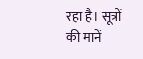रहा है। सूत्रों की मानें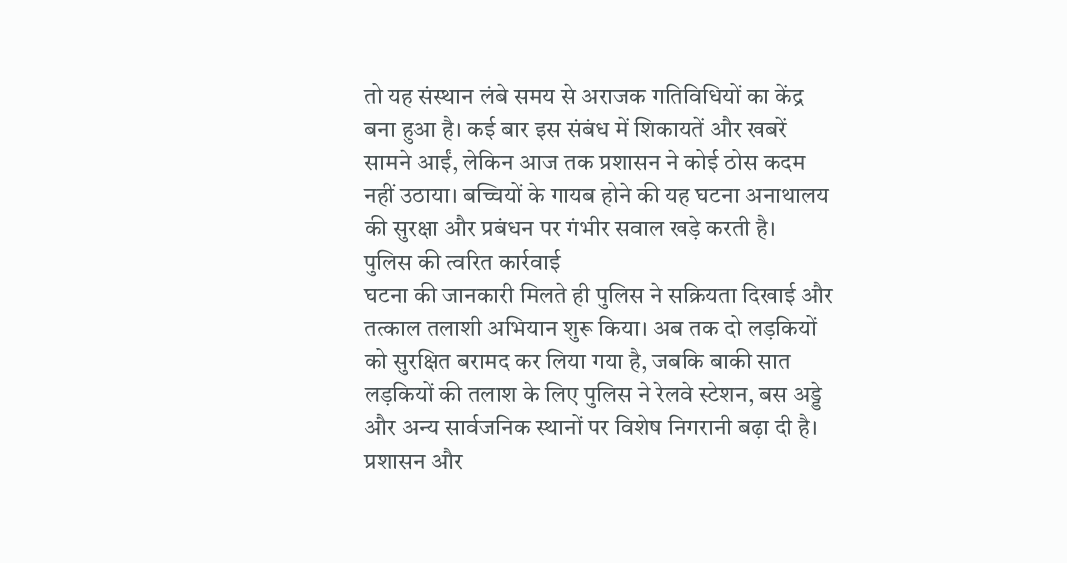तो यह संस्थान लंबे समय से अराजक गतिविधियों का केंद्र बना हुआ है। कई बार इस संबंध में शिकायतें और खबरें सामने आईं, लेकिन आज तक प्रशासन ने कोई ठोस कदम नहीं उठाया। बच्चियों के गायब होने की यह घटना अनाथालय की सुरक्षा और प्रबंधन पर गंभीर सवाल खड़े करती है।
पुलिस की त्वरित कार्रवाई
घटना की जानकारी मिलते ही पुलिस ने सक्रियता दिखाई और तत्काल तलाशी अभियान शुरू किया। अब तक दो लड़कियों को सुरक्षित बरामद कर लिया गया है, जबकि बाकी सात लड़कियों की तलाश के लिए पुलिस ने रेलवे स्टेशन, बस अड्डे और अन्य सार्वजनिक स्थानों पर विशेष निगरानी बढ़ा दी है।
प्रशासन और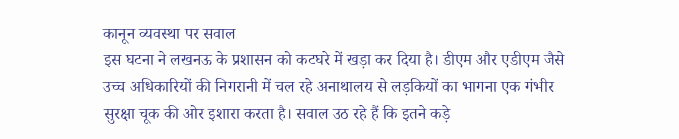कानून व्यवस्था पर सवाल
इस घटना ने लखनऊ के प्रशासन को कटघरे में खड़ा कर दिया है। डीएम और एडीएम जैसे उच्च अधिकारियों की निगरानी में चल रहे अनाथालय से लड़कियों का भागना एक गंभीर सुरक्षा चूक की ओर इशारा करता है। सवाल उठ रहे हैं कि इतने कड़े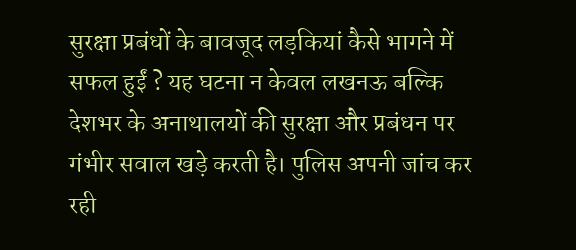सुरक्षा प्रबंधों के बावजूद लड़कियां कैसे भागने में सफल हुईं ? यह घटना न केवल लखनऊ बल्कि देशभर के अनाथालयों की सुरक्षा और प्रबंधन पर गंभीर सवाल खड़े करती है। पुलिस अपनी जांच कर रही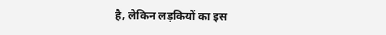है, लेकिन लड़कियों का इस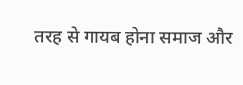तरह से गायब होना समाज और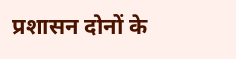प्रशासन दोनों के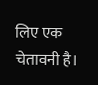लिए एक चेतावनी है।